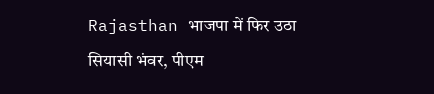Rajasthan भाजपा में फिर उठा सियासी भंवर, पीएम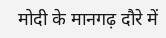मोदी के मानगढ़ दौरे में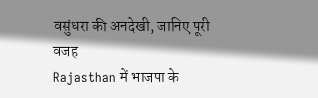वसुंधरा की अनदेखी, जानिए पूरी वजह
Rajasthan में भाजपा के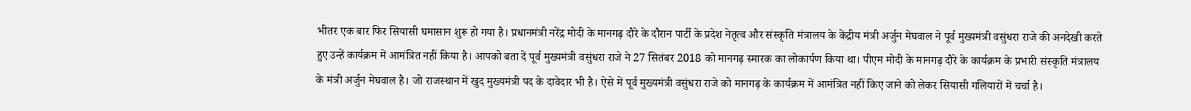भीतर एक बार फिर सियासी घमासान शुरू हो गया है। प्रधानमंत्री नरेंद्र मोदी के मानगढ़ दौरे के दौरान पार्टी के प्रदेश नेतृत्व और संस्कृति मंत्रालय के केंद्रीय मंत्री अर्जुन मेघवाल ने पूर्व मुख्यमंत्री वसुंधरा राजे की अनदेखी करते हुए उन्हें कार्यक्रम में आमंत्रित नहीं किया है। आपको बता दें पूर्व मुख्यमंत्री वसुंधरा राजे ने 27 सितंबर 2018 को मानगढ़ स्मारक का लोकार्पण किया था। पीएम मोदी के मानगढ़ दौरे के कार्यक्रम के प्रभारी संस्कृति मंत्रालय के मंत्री अर्जुन मेघवाल है। जो राजस्थान में खुद मुख्यमंत्री पद के दावेदार भी है। ऐसे में पूर्व मुख्यमंत्री वसुंधरा राजे को मानगढ़ के कार्यक्रम में आमंत्रित नहीं किए जाने को लेकर सियासी गलियारों में चर्चा है।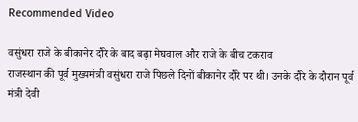Recommended Video

वसुंधरा राजे के बीकानेर दौरे के बाद बढ़ा मेघवाल और राजे के बीच टकराव
राजस्थान की पूर्व मुख्यमंत्री वसुंधरा राजे पिछले दिनों बीकानेर दौरे पर थी। उनके दौरे के दौरान पूर्व मंत्री देवी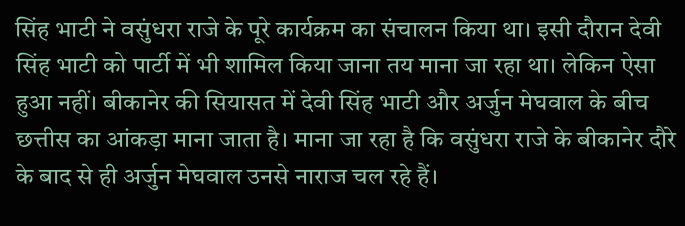सिंह भाटी ने वसुंधरा राजे के पूरे कार्यक्रम का संचालन किया था। इसी दौरान देवी सिंह भाटी को पार्टी में भी शामिल किया जाना तय माना जा रहा था। लेकिन ऐसा हुआ नहीं। बीकानेर की सियासत में देवी सिंह भाटी और अर्जुन मेघवाल के बीच छत्तीस का आंकड़ा माना जाता है। माना जा रहा है कि वसुंधरा राजे के बीकानेर दौरे के बाद से ही अर्जुन मेघवाल उनसे नाराज चल रहे हैं।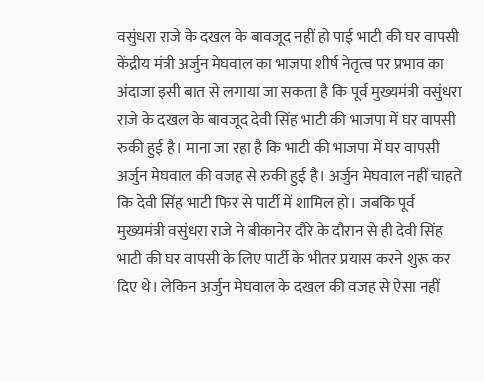वसुंधरा राजे के दखल के बावजूद नहीं हो पाई भाटी की घर वापसी
केंद्रीय मंत्री अर्जुन मेघवाल का भाजपा शीर्ष नेतृत्व पर प्रभाव का अंदाजा इसी बात से लगाया जा सकता है कि पूर्व मुख्यमंत्री वसुंधरा राजे के दखल के बावजूद देवी सिंह भाटी की भाजपा में घर वापसी रुकी हुई है। माना जा रहा है कि भाटी की भाजपा में घर वापसी अर्जुन मेघवाल की वजह से रुकी हुई है। अर्जुन मेघवाल नहीं चाहते कि देवी सिंह भाटी फिर से पार्टी में शामिल हो। जबकि पूर्व मुख्यमंत्री वसुंधरा राजे ने बीकानेर दौरे के दौरान से ही देवी सिंह भाटी की घर वापसी के लिए पार्टी के भीतर प्रयास करने शुरू कर दिए थे। लेकिन अर्जुन मेघवाल के दखल की वजह से ऐसा नहीं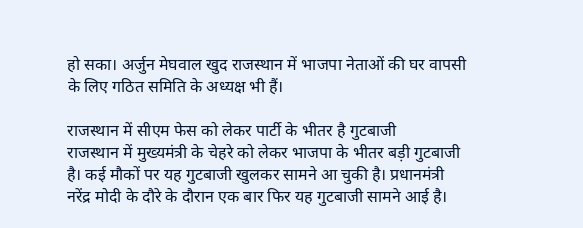हो सका। अर्जुन मेघवाल खुद राजस्थान में भाजपा नेताओं की घर वापसी के लिए गठित समिति के अध्यक्ष भी हैं।

राजस्थान में सीएम फेस को लेकर पार्टी के भीतर है गुटबाजी
राजस्थान में मुख्यमंत्री के चेहरे को लेकर भाजपा के भीतर बड़ी गुटबाजी है। कई मौकों पर यह गुटबाजी खुलकर सामने आ चुकी है। प्रधानमंत्री नरेंद्र मोदी के दौरे के दौरान एक बार फिर यह गुटबाजी सामने आई है।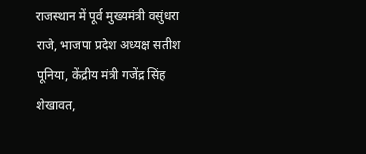राजस्थान में पूर्व मुख्यमंत्री वसुंधरा राजे, भाजपा प्रदेश अध्यक्ष सतीश पूनिया, केंद्रीय मंत्री गजेंद्र सिंह शेखावत,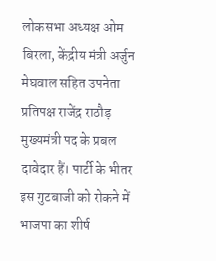लोकसभा अध्यक्ष ओम बिरला, केंद्रीय मंत्री अर्जुन मेघवाल सहित उपनेता प्रतिपक्ष राजेंद्र राठौड़ मुख्यमंत्री पद के प्रबल दावेदार हैं। पार्टी के भीतर इस गुटबाजी को रोकने में भाजपा का शीर्ष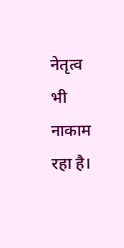नेतृत्व भी नाकाम रहा है।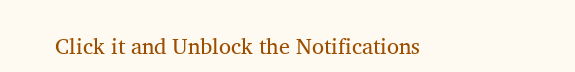Click it and Unblock the Notifications